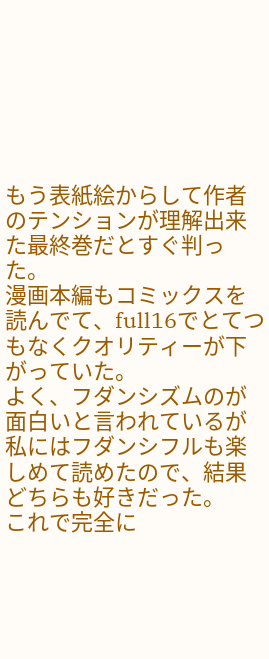もう表紙絵からして作者のテンションが理解出来た最終巻だとすぐ判った。
漫画本編もコミックスを読んでて、full16でとてつもなくクオリティーが下がっていた。
よく、フダンシズムのが面白いと言われているが
私にはフダンシフルも楽しめて読めたので、結果どちらも好きだった。
これで完全に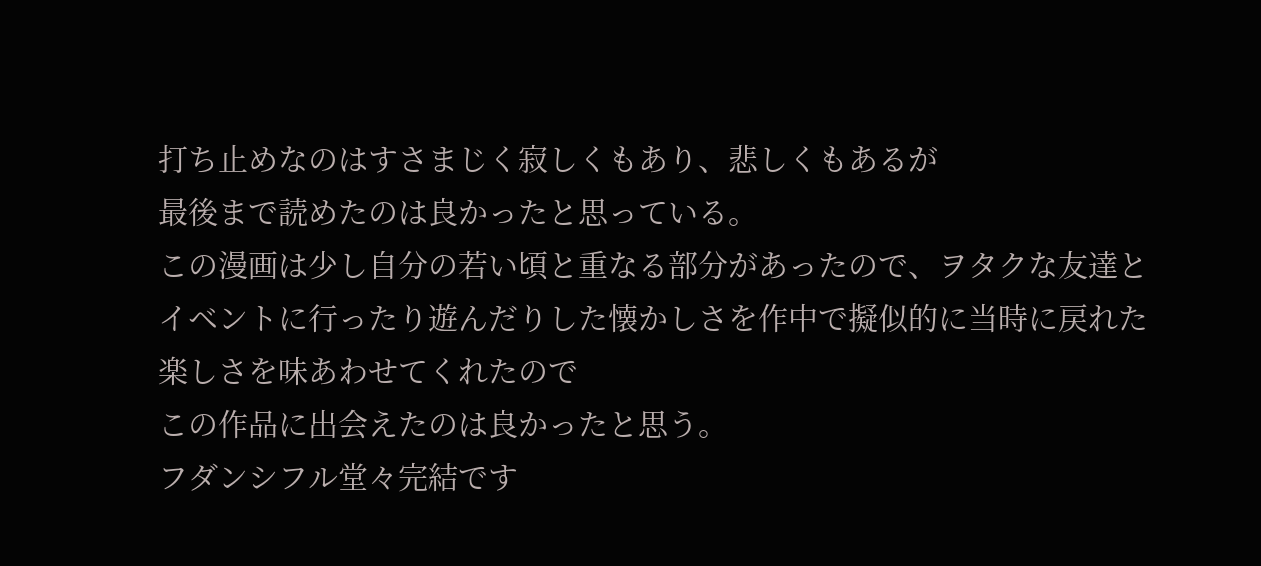打ち止めなのはすさまじく寂しくもあり、悲しくもあるが
最後まで読めたのは良かったと思っている。
この漫画は少し自分の若い頃と重なる部分があったので、ヲタクな友達とイベントに行ったり遊んだりした懐かしさを作中で擬似的に当時に戻れた楽しさを味あわせてくれたので
この作品に出会えたのは良かったと思う。
フダンシフル堂々完結です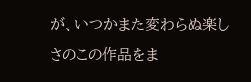が、いつかまた変わらぬ楽しさのこの作品をま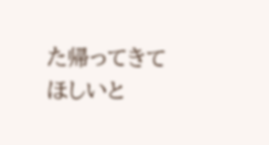た帰ってきてほしいと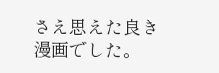さえ思えた良き漫画でした。